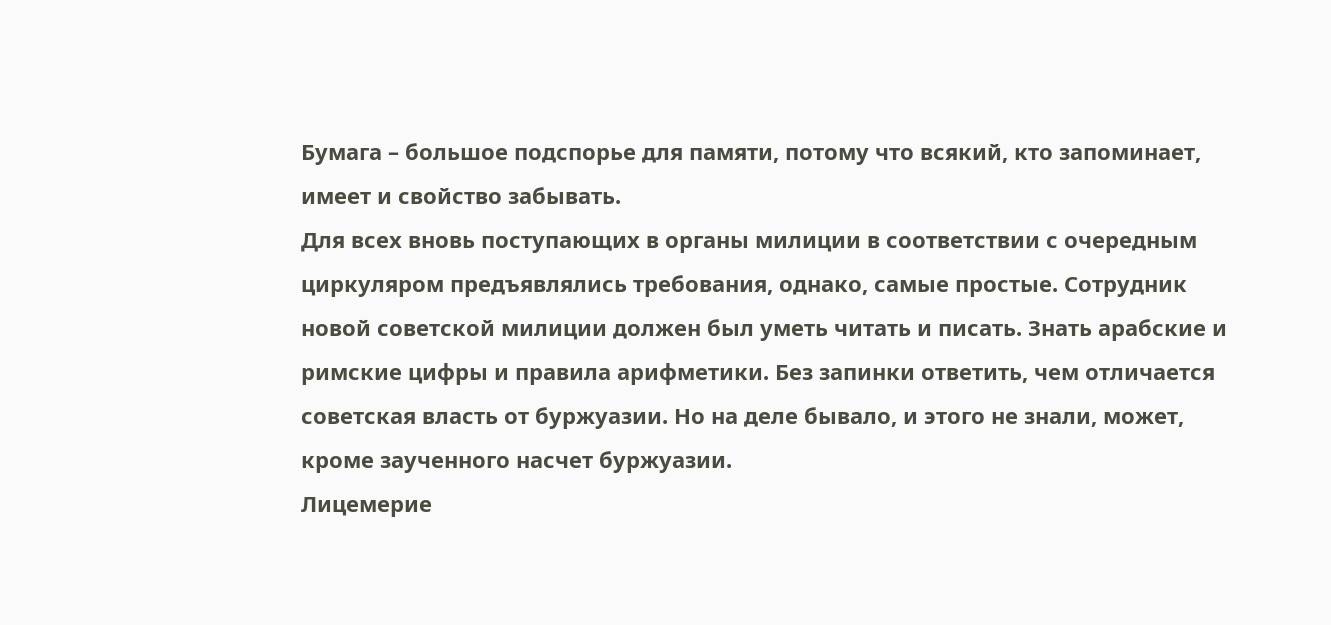Бумага – большое подспорье для памяти, потому что всякий, кто запоминает, имеет и свойство забывать.
Для всех вновь поступающих в органы милиции в соответствии с очередным циркуляром предъявлялись требования, однако, самые простые. Сотрудник новой советской милиции должен был уметь читать и писать. Знать арабские и римские цифры и правила арифметики. Без запинки ответить, чем отличается советская власть от буржуазии. Но на деле бывало, и этого не знали, может, кроме заученного насчет буржуазии.
Лицемерие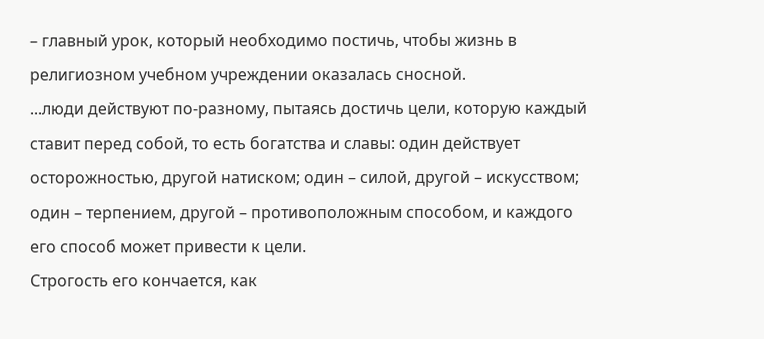– главный урок, который необходимо постичь, чтобы жизнь в религиозном учебном учреждении оказалась сносной.
...люди действуют по-разному, пытаясь достичь цели, которую каждый ставит перед собой, то есть богатства и славы: один действует осторожностью, другой натиском; один – силой, другой – искусством; один – терпением, другой – противоположным способом, и каждого его способ может привести к цели.
Строгость его кончается, как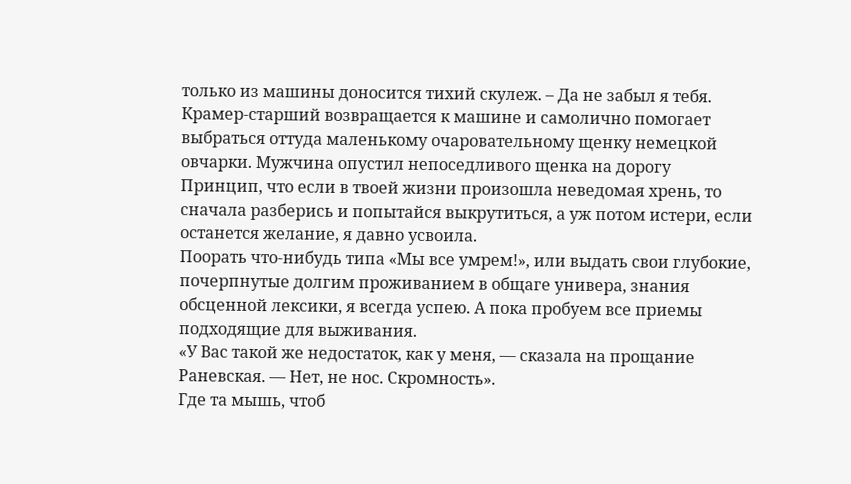только из машины доносится тихий скулеж. – Да не забыл я тебя. Крамер-старший возвращается к машине и самолично помогает выбраться оттуда маленькому очаровательному щенку немецкой овчарки. Мужчина опустил непоседливого щенка на дорогу
Принцип, что если в твоей жизни произошла неведомая хрень, то сначала разберись и попытайся выкрутиться, а уж потом истери, если останется желание, я давно усвоила.
Поорать что-нибудь типа «Мы все умрем!», или выдать свои глубокие, почерпнутые долгим проживанием в общаге универа, знания обсценной лексики, я всегда успею. А пока пробуем все приемы подходящие для выживания.
«У Вас такой же недостаток, как у меня, — сказала на прощание Раневская. — Нет, не нос. Скромность».
Где та мышь, чтоб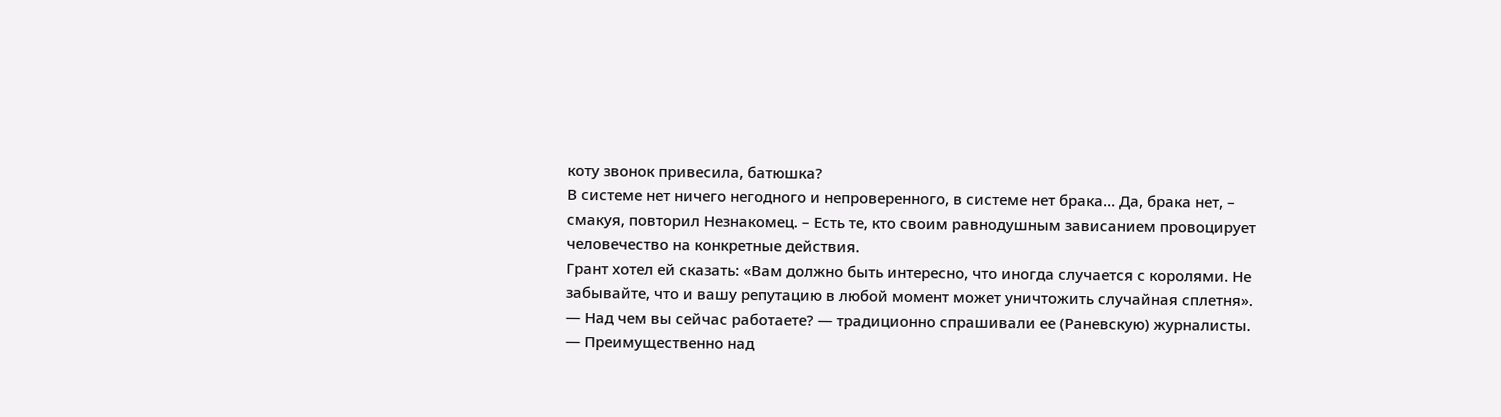коту звонок привесила, батюшка?
В системе нет ничего негодного и непроверенного, в системе нет брака… Да, брака нет, – смакуя, повторил Незнакомец. – Есть те, кто своим равнодушным зависанием провоцирует человечество на конкретные действия.
Грант хотел ей сказать: «Вам должно быть интересно, что иногда случается с королями. Не забывайте, что и вашу репутацию в любой момент может уничтожить случайная сплетня».
— Над чем вы сейчас работаете? — традиционно спрашивали ее (Раневскую) журналисты.
— Преимущественно над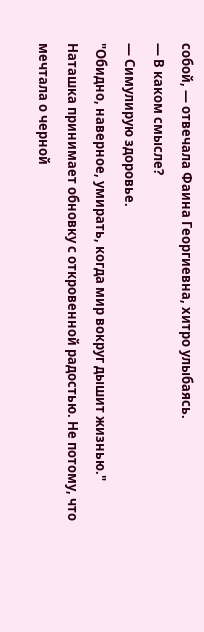собой, — отвечала Фаина Георгиевна, хитро улыбаясь.
— В каком смысле?
— Симулирую здоровье.
"Обидно, наверное, умирать, когда мир вокруг дышит жизнью."
Наташка принимает обновку с откровенной радостью. Не потому, что мечтала о черной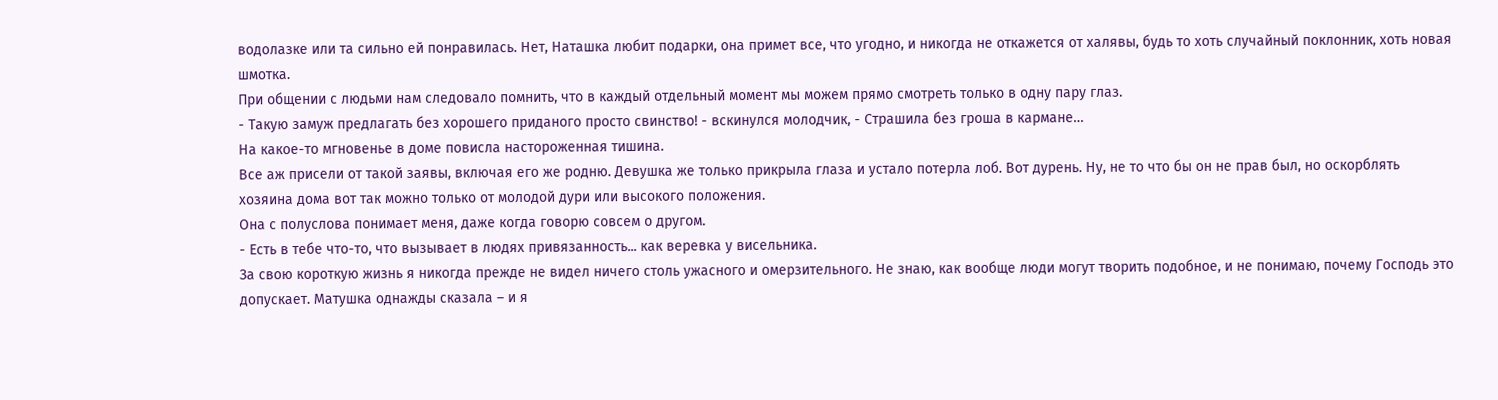водолазке или та сильно ей понравилась. Нет, Наташка любит подарки, она примет все, что угодно, и никогда не откажется от халявы, будь то хоть случайный поклонник, хоть новая шмотка.
При общении с людьми нам следовало помнить, что в каждый отдельный момент мы можем прямо смотреть только в одну пару глаз.
- Такую замуж предлагать без хорошего приданого просто свинство! - вскинулся молодчик, - Страшила без гроша в кармане…
На какое-то мгновенье в доме повисла настороженная тишина.
Все аж присели от такой заявы, включая его же родню. Девушка же только прикрыла глаза и устало потерла лоб. Вот дурень. Ну, не то что бы он не прав был, но оскорблять хозяина дома вот так можно только от молодой дури или высокого положения.
Она с полуслова понимает меня, даже когда говорю совсем о другом.
- Есть в тебе что-то, что вызывает в людях привязанность... как веревка у висельника.
За свою короткую жизнь я никогда прежде не видел ничего столь ужасного и омерзительного. Не знаю, как вообще люди могут творить подобное, и не понимаю, почему Господь это допускает. Матушка однажды сказала – и я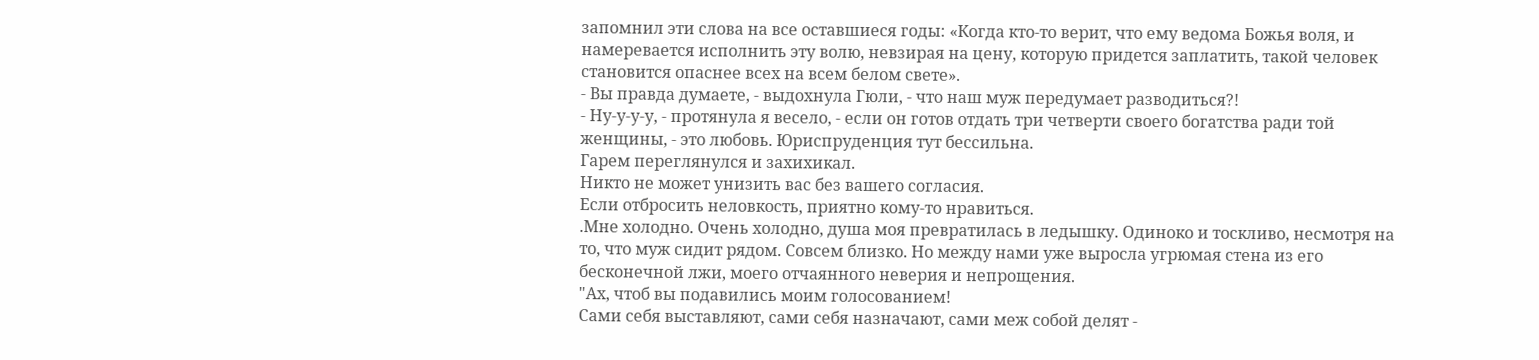запомнил эти слова на все оставшиеся годы: «Когда кто-то верит, что ему ведома Божья воля, и намеревается исполнить эту волю, невзирая на цену, которую придется заплатить, такой человек становится опаснее всех на всем белом свете».
- Вы правда думаете, - выдохнула Гюли, - что наш муж передумает разводиться?!
- Ну-у-у-у, - протянула я весело, - если он готов отдать три четверти своего богатства ради той женщины, - это любовь. Юриспруденция тут бессильна.
Гарем переглянулся и захихикал.
Никто не может унизить вас без вашего согласия.
Если отбросить неловкость, приятно кому-то нравиться.
.Мне холодно. Очень холодно, душа моя превратилась в ледышку. Одиноко и тоскливо, несмотря на то, что муж сидит рядом. Совсем близко. Но между нами уже выросла угрюмая стена из его бесконечной лжи, моего отчаянного неверия и непрощения.
"Ах, чтоб вы подавились моим голосованием!
Сами себя выставляют, сами себя назначают, сами меж собой делят -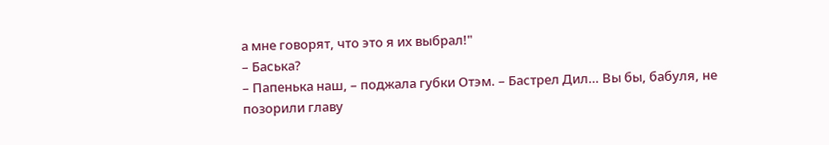а мне говорят, что это я их выбрал!"
– Баська?
– Папенька наш, – поджала губки Отэм. – Бастрел Дил… Вы бы, бабуля, не позорили главу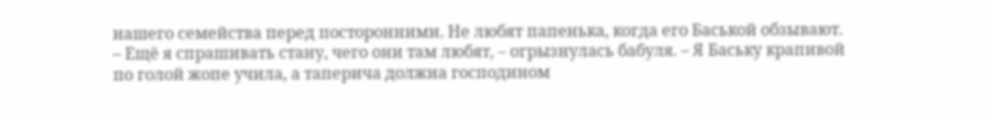нашего семейства перед посторонними. Не любят папенька, когда его Баськой обзывают.
– Ещё я спрашивать стану, чего они там любят, – огрызнулась бабуля. – Я Баську крапивой по голой жопе учила, а таперича должна господином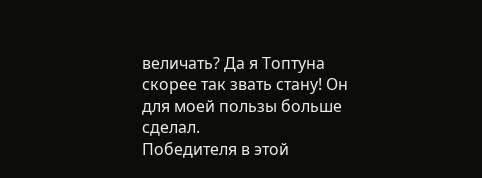величать? Да я Топтуна скорее так звать стану! Он для моей пользы больше сделал.
Победителя в этой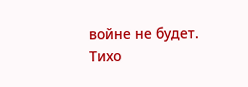войне не будет.
Тихо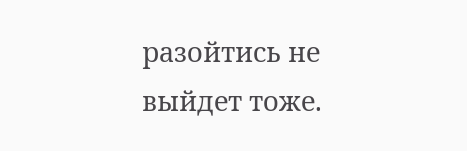разойтись не выйдет тоже.